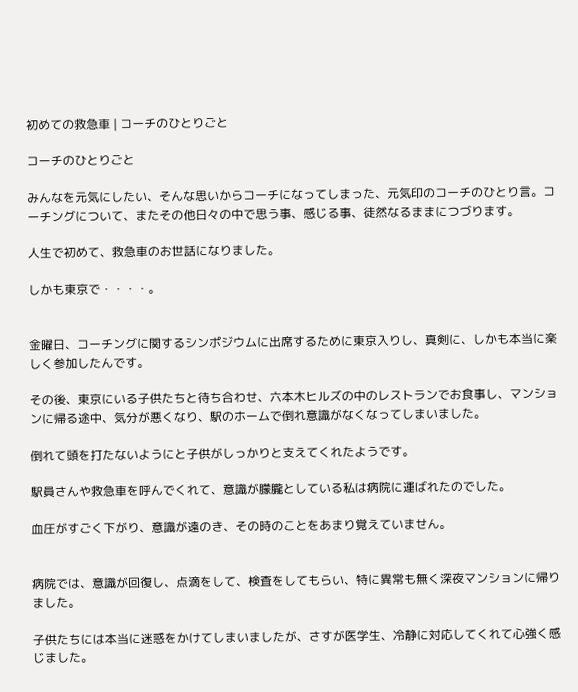初めての救急車 | コーチのひとりごと

コーチのひとりごと

みんなを元気にしたい、そんな思いからコーチになってしまった、元気印のコーチのひとり言。コーチングについて、またその他日々の中で思う事、感じる事、徒然なるままにつづります。

人生で初めて、救急車のお世話になりました。

しかも東京で・・・・。


金曜日、コーチングに関するシンポジウムに出席するために東京入りし、真剣に、しかも本当に楽しく参加したんです。

その後、東京にいる子供たちと待ち合わせ、六本木ヒルズの中のレストランでお食事し、マンションに帰る途中、気分が悪くなり、駅のホームで倒れ意識がなくなってしまいました。

倒れて頭を打たないようにと子供がしっかりと支えてくれたようです。

駅員さんや救急車を呼んでくれて、意識が朦朧としている私は病院に運ばれたのでした。

血圧がすごく下がり、意識が遠のき、その時のことをあまり覚えていません。


病院では、意識が回復し、点滴をして、検査をしてもらい、特に異常も無く深夜マンションに帰りました。

子供たちには本当に迷惑をかけてしまいましたが、さすが医学生、冷静に対応してくれて心強く感じました。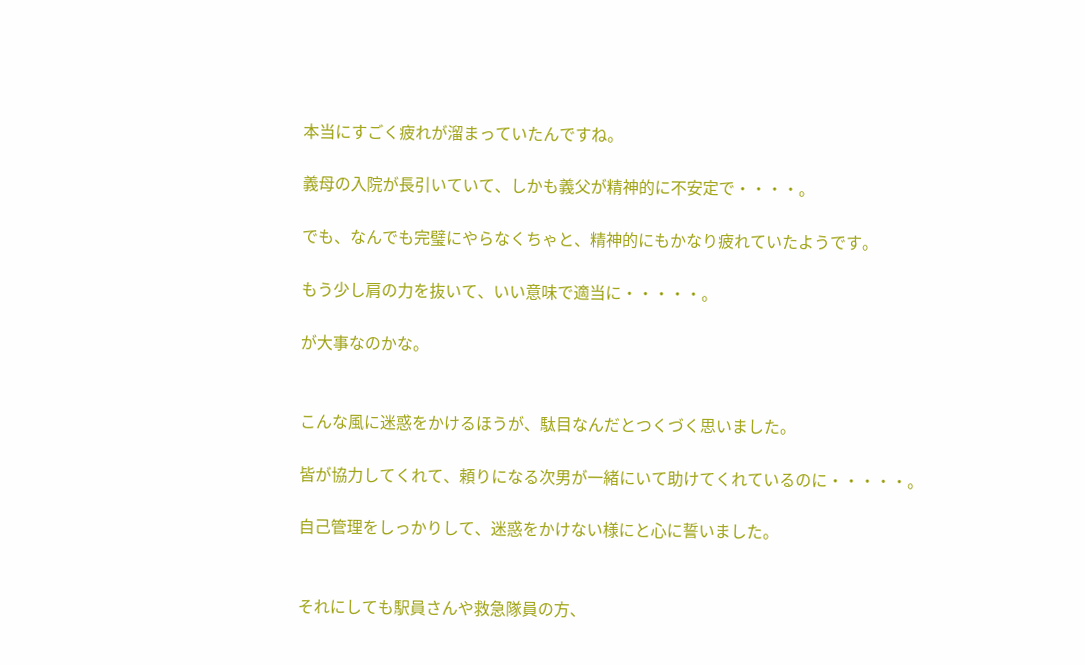本当にすごく疲れが溜まっていたんですね。

義母の入院が長引いていて、しかも義父が精神的に不安定で・・・・。

でも、なんでも完璧にやらなくちゃと、精神的にもかなり疲れていたようです。

もう少し肩の力を抜いて、いい意味で適当に・・・・・。

が大事なのかな。


こんな風に迷惑をかけるほうが、駄目なんだとつくづく思いました。

皆が協力してくれて、頼りになる次男が一緒にいて助けてくれているのに・・・・・。

自己管理をしっかりして、迷惑をかけない様にと心に誓いました。


それにしても駅員さんや救急隊員の方、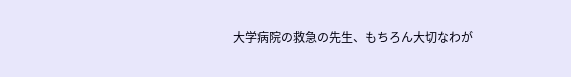大学病院の救急の先生、もちろん大切なわが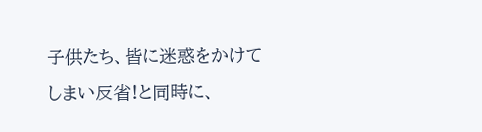子供たち、皆に迷惑をかけてしまい反省!と同時に、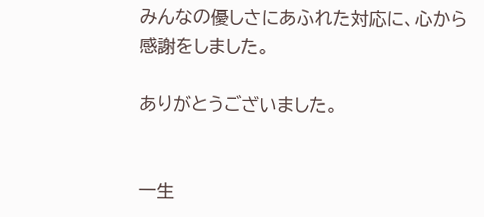みんなの優しさにあふれた対応に、心から感謝をしました。

ありがとうございました。


一生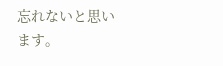忘れないと思います。